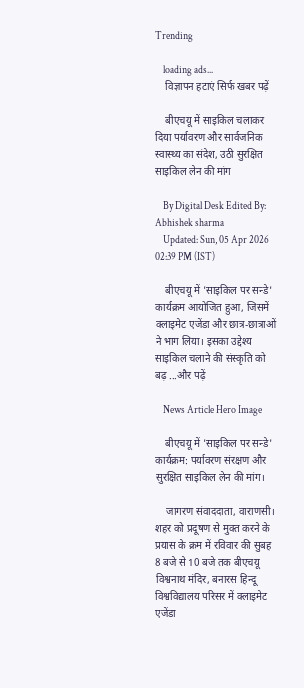Trending

    loading ads...
    विज्ञापन हटाएं सिर्फ खबर पढ़ें

    बीएचयू में साइकिल चलाकर दिया पर्यावरण और सार्वजनिक स्वास्थ्य का संदेश, उठी सुरक्षित साइकिल लेन की मांग

    By Digital Desk Edited By: Abhishek sharma
    Updated: Sun, 05 Apr 2026 02:39 PM (IST)

    बीएचयू में 'साइकिल पर सन्डे' कार्यक्रम आयोजित हुआ, जिसमें क्लाइमेट एजेंडा और छात्र-छात्राओं ने भाग लिया। इसका उद्देश्य साइकिल चलाने की संस्कृति को बढ़ ...और पढ़ें

    News Article Hero Image

    बीएचयू में 'साइकिल पर सन्डे' कार्यक्रम: पर्यावरण संरक्षण और सुरक्षित साइकिल लेन की मांग।

    जागरण संवाददाता, वाराणसी। शहर को प्रदूषण से मुक्‍त करने के प्रयास के क्रम में रव‍िवार की सुबह 8 बजे से 10 बजे तक बीएचयू विश्वनाथ मंदिर, बनारस हिन्दू विश्वविद्यालय परिसर में क्लाइमेट एजेंडा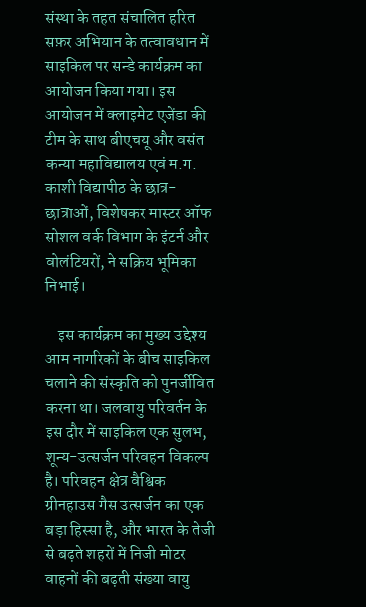संस्था के तहत संचालित हरित सफ़र अभियान के तत्वावधान में साइकिल पर सन्डे कार्यक्रम का आयोजन किया गया। इस आयोजन में क्लाइमेट एजेंडा की टीम के साथ बीएचयू और वसंत कन्या महाविद्यालय एवं म.ग. काशी विद्यापीठ के छात्र-छात्राओं, विशेषकर मास्टर ऑफ सोशल वर्क विभाग के इंटर्न और वोलंटियरों, ने सक्रिय भूमिका निभाई।

    इस कार्यक्रम का मुख्य उद्देश्य आम नागरिकों के बीच साइकिल चलाने की संस्कृति को पुनर्जीवित करना था। जलवायु परिवर्तन के इस दौर में साइकिल एक सुलभ, शून्य-उत्सर्जन परिवहन विकल्प है। परिवहन क्षेत्र वैश्विक ग्रीनहाउस गैस उत्सर्जन का एक बड़ा हिस्सा है, और भारत के तेजी से बढ़ते शहरों में निजी मोटर वाहनों की बढ़ती संख्या वायु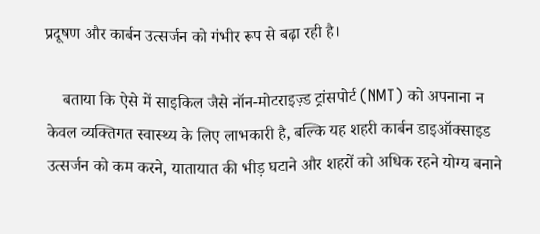प्रदूषण और कार्बन उत्सर्जन को गंभीर रूप से बढ़ा रही है।

    बताया क‍ि ऐसे में साइकिल जैसे नॉन-मोटराइज़्ड ट्रांसपोर्ट (NMT) को अपनाना न केवल व्यक्तिगत स्वास्थ्य के लिए लाभकारी है, बल्कि यह शहरी कार्बन डाइऑक्साइड उत्सर्जन को कम करने, यातायात की भीड़ घटाने और शहरों को अधिक रहने योग्य बनाने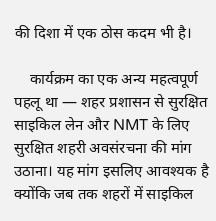की दिशा में एक ठोस कदम भी है।

    कार्यक्रम का एक अन्य महत्वपूर्ण पहलू था — शहर प्रशासन से सुरक्षित साइकिल लेन और NMT के लिए सुरक्षित शहरी अवसंरचना की मांग उठाना। यह मांग इसलिए आवश्यक है क्योंकि जब तक शहरों में साइकिल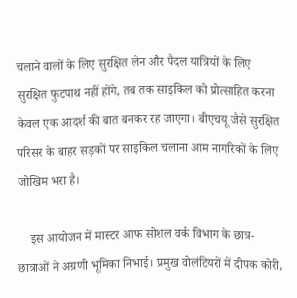चलाने वालों के लिए सुरक्षित लेन और पैदल यात्रियों के लिए सुरक्षित फुटपाथ नहीं होंगे, तब तक साइकिल को प्रोत्साहित करना केवल एक आदर्श की बात बनकर रह जाएगा। बीएचयू जैसे सुरक्षित परिसर के बाहर सड़कों पर साइकिल चलाना आम नागरिकों के लिए जोखिम भरा है।

    इस आयोजन में मास्‍टर आफ सोशल वर्क विभाग के छात्र-छात्राओं ने अग्रणी भूमिका निभाई। प्रमुख वोलंटियरों में दीपक कोरी,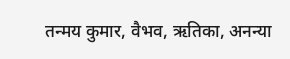तन्मय कुमार, वैभव, ऋतिका, अनन्या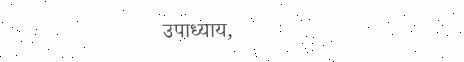उपाध्याय,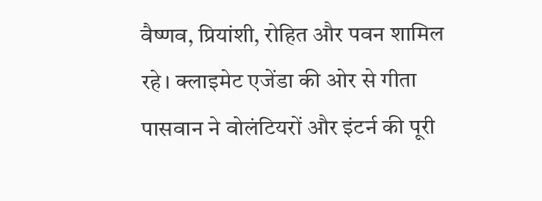वैष्णव, प्रियांशी, रोहित और पवन शामिल रहे। क्लाइमेट एजेंडा की ओर से गीता पासवान ने वोलंटियरों और इंटर्न की पूरी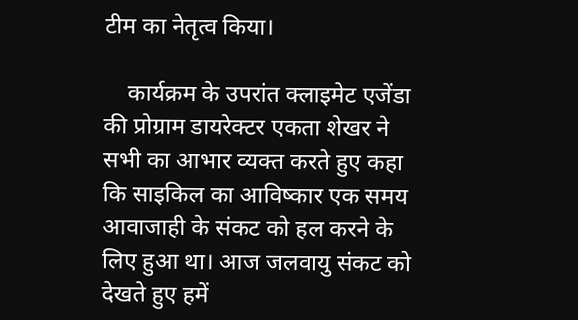टीम का नेतृत्व किया।

    कार्यक्रम के उपरांत क्लाइमेट एजेंडा की प्रोग्राम डायरेक्टर एकता शेखर ने सभी का आभार व्यक्त करते हुए कहा कि साइकिल का आविष्कार एक समय आवाजाही के संकट को हल करने के लिए हुआ था। आज जलवायु संकट को देखते हुए हमें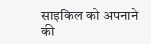साइकिल को अपनाने की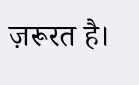ज़रूरत है।